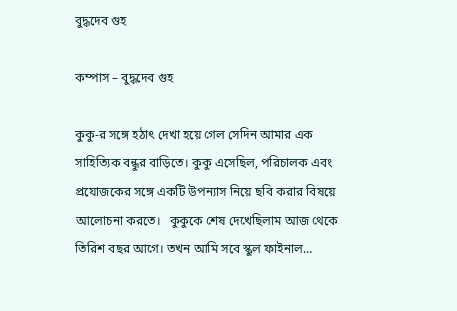বুদ্ধদেব গুহ

কম্পাস – বুদ্ধদেব গুহ

কুকু-র সঙ্গে হঠাৎ দেখা হয়ে গেল সেদিন আমার এক সাহিত্যিক বন্ধুর বাড়িতে। কুকু এসেছিল, পরিচালক এবং প্রযোজকের সঙ্গে একটি উপন্যাস নিয়ে ছবি করার বিষয়ে আলোচনা করতে।   কুকুকে শেষ দেখেছিলাম আজ থেকে তিরিশ বছর আগে। তখন আমি সবে স্কুল ফাইনাল…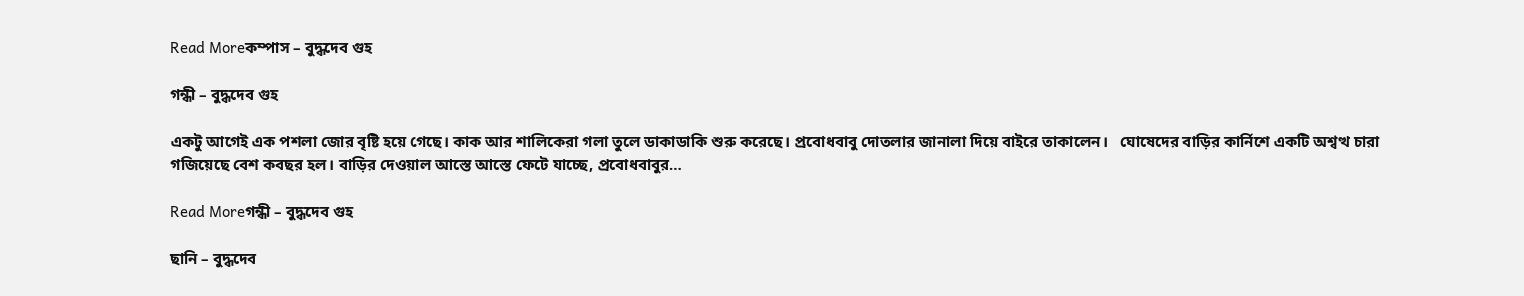Read Moreকম্পাস – বুদ্ধদেব গুহ

গন্ধী – বুদ্ধদেব গুহ

একটু আগেই এক পশলা জোর বৃষ্টি হয়ে গেছে। কাক আর শালিকেরা গলা তুলে ডাকাডাকি শুরু করেছে। প্রবোধবাবু দোতলার জানালা দিয়ে বাইরে তাকালেন।   ঘোষেদের বাড়ির কার্নিশে একটি অশ্বত্থ চারা গজিয়েছে বেশ কবছর হল। বাড়ির দেওয়াল আস্তে আস্তে ফেটে যাচ্ছে, প্রবোধবাবুর…

Read Moreগন্ধী – বুদ্ধদেব গুহ

ছানি – বুদ্ধদেব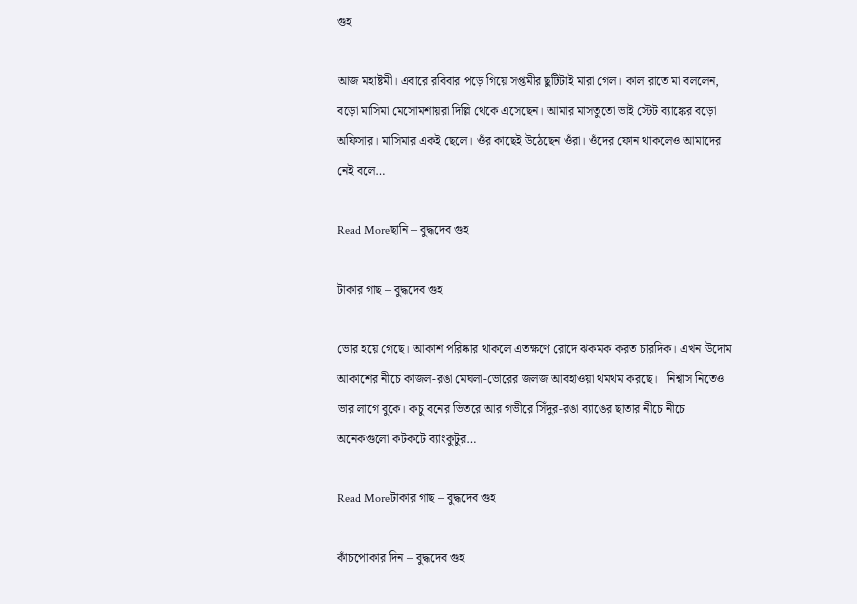গুহ

আজ মহাষ্টমী। এবারে রবিবার পড়ে গিয়ে সপ্তমীর ছুটিটাই মারা গেল। কাল রাতে মা বললেন, বড়ো মাসিমা মেসোমশায়রা দিল্লি থেকে এসেছেন। আমার মাসতুতো ভাই স্টেট ব্যাঙ্কের বড়ো অফিসার। মাসিমার একই ছেলে। ওঁর কাছেই উঠেছেন ওঁরা। ওঁদের ফোন থাকলেও আমাদের নেই বলে…

Read Moreছানি – বুদ্ধদেব গুহ

টাকার গাছ – বুদ্ধদেব গুহ

ভোর হয়ে গেছে। আকাশ পরিষ্কার থাকলে এতক্ষণে রোদে ঝকমক করত চারদিক। এখন উদোম আকাশের নীচে কাজল-রঙা মেঘলা-ভোরের জলজ আবহাওয়া থমথম করছে।   নিশ্বাস নিতেও ভার লাগে বুকে। কচু বনের ভিতরে আর গভীরে সিঁদুর-রঙা ব্যাঙের ছাতার নীচে নীচে অনেকগুলো কটকটে ব্যাংকুটুর…

Read Moreটাকার গাছ – বুদ্ধদেব গুহ

কাঁচপোকার দিন – বুদ্ধদেব গুহ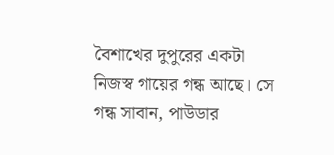বৈশাখের দুপুরের একটা নিজস্ব গায়ের গন্ধ আছে। সে গন্ধ সাবান, পাউডার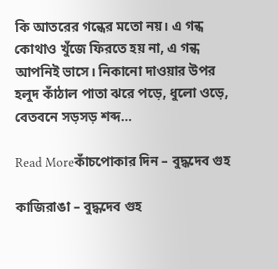কি আতরের গন্ধের মতো নয়। এ গন্ধ কোথাও খুঁজে ফিরতে হয় না, এ গন্ধ আপনিই ভাসে। নিকানো দাওয়ার উপর হলুদ কাঁঠাল পাতা ঝরে পড়ে, ধুলো ওড়ে, বেতবনে সড়সড় শব্দ…

Read Moreকাঁচপোকার দিন – বুদ্ধদেব গুহ

কাজিরাঙা – বুদ্ধদেব গুহ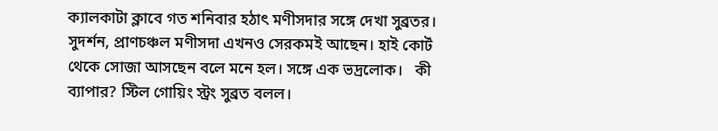ক্যালকাটা ক্লাবে গত শনিবার হঠাৎ মণীসদার সঙ্গে দেখা সুব্রতর। সুদর্শন, প্রাণচঞ্চল মণীসদা এখনও সেরকমই আছেন। হাই কোর্ট থেকে সোজা আসছেন বলে মনে হল। সঙ্গে এক ভদ্রলোক।   কী ব্যাপার? স্টিল গোয়িং স্ট্রং সুব্রত বলল।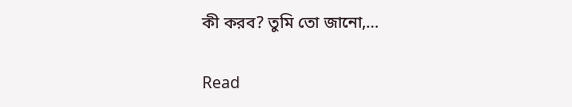কী করব? তুমি তো জানো,…

Read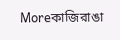Moreকাজিরাঙা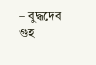– বুদ্ধদেব গুহ